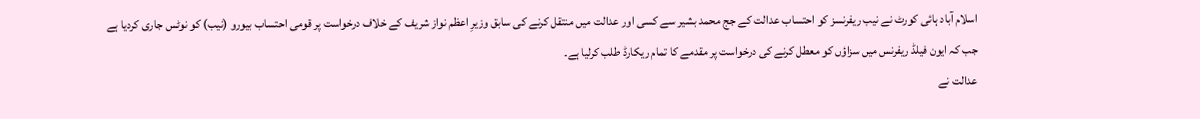اسلام آباد ہائی کورٹ نے نیب ریفرنسز کو احتساب عدالت کے جج محمد بشیر سے کسی اور عدالت میں منتقل کرنے کی سابق وزیرِ اعظم نواز شریف کے خلاف درخواست پر قومی احتساب بیورو (نیب) کو نوٹس جاری کردیا ہے جب کہ ایون فیلڈ ریفرنس میں سزاؤں کو معطل کرنے کی درخواست پر مقدمے کا تمام ریکارڈ طلب کرلیا ہے۔
عدالت نے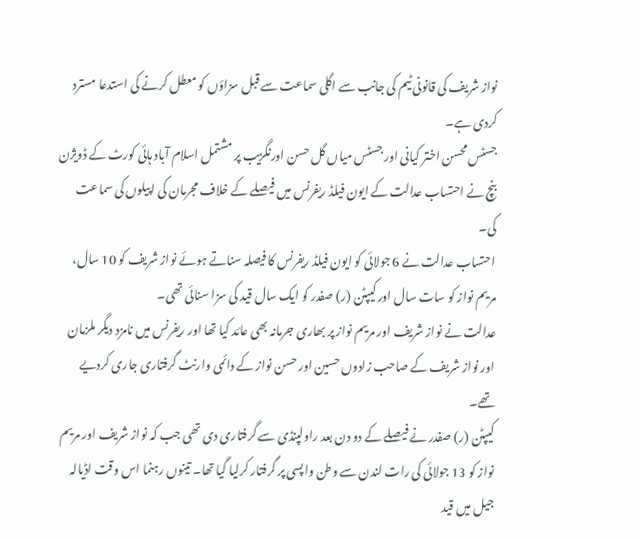نواز شریف کی قانونی ٹیم کی جانب سے اگلی سماعت سے قبل سزاؤں کو معطل کرنے کی استدعا مسترد کردی ہے۔
جسٹس محسن اختر کیانی اور جسٹس میاں گل حسن اورنگزیب پر مشتمل اسلام آباد ہائی کورٹ کے ڈویژن بنچ نے احتساب عدالت کے ایون فیلڈ ریفرنس میں فیصلے کے خلاف مجرمان کی اپیلوں کی سماعت کی۔
احتساب عدالت نے 6 جولائی کو ایون فیلڈ ریفرنس کا فیصلہ سناتے ہوئے نواز شریف کو 10 سال، مریم نواز کو سات سال اور کیپٹن (ر) صفدر کو ایک سال قید کی سزا سنائی تھی۔
عدالت نے نواز شریف اور مریم نواز پر بھاری جرمانہ بھی عائد کیا تھا اور ریفرنس میں نامزد دیگر ملزمان اور نواز شریف کے صاحب زادوں حسین اور حسن نواز کے دائمی وارنٹ گرفتاری جاری کردیے تھے۔
کیپٹن (ر) صفدر نے فیصلے کے دو دن بعد راولپنڈی سے گرفتاری دی تھی جب کہ نواز شریف اور مریم نواز کو 13 جولائی کی رات لندن سے وطن واپسی پر گرفتار کرلیا گیا تھا۔ تینوں رہنما اس وقت اڈیالہ جیل میں قید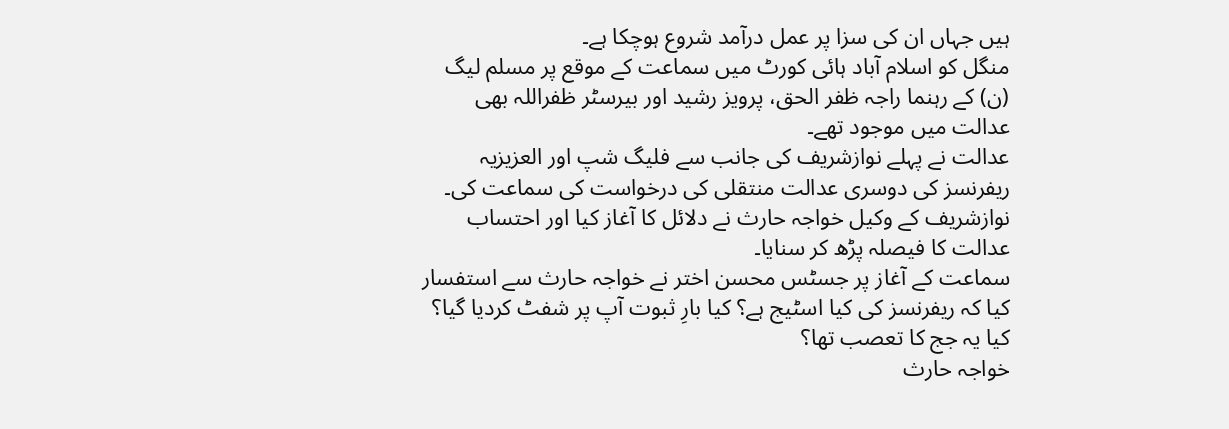ہیں جہاں ان کی سزا پر عمل درآمد شروع ہوچکا ہے۔
منگل کو اسلام آباد ہائی کورٹ میں سماعت کے موقع پر مسلم لیگ (ن) کے رہنما راجہ ظفر الحق، پرویز رشید اور بیرسٹر ظفراللہ بھی عدالت میں موجود تھے۔
عدالت نے پہلے نوازشریف کی جانب سے فلیگ شپ اور العزیزیہ ریفرنسز کی دوسری عدالت منتقلی کی درخواست کی سماعت کی۔
نوازشریف کے وکیل خواجہ حارث نے دلائل کا آغاز کیا اور احتساب عدالت کا فیصلہ پڑھ کر سنایا۔
سماعت کے آغاز پر جسٹس محسن اختر نے خواجہ حارث سے استفسار کیا کہ ریفرنسز کی کیا اسٹیج ہے؟ کیا بارِ ثبوت آپ پر شفٹ کردیا گیا؟ کیا یہ جج کا تعصب تھا؟
خواجہ حارث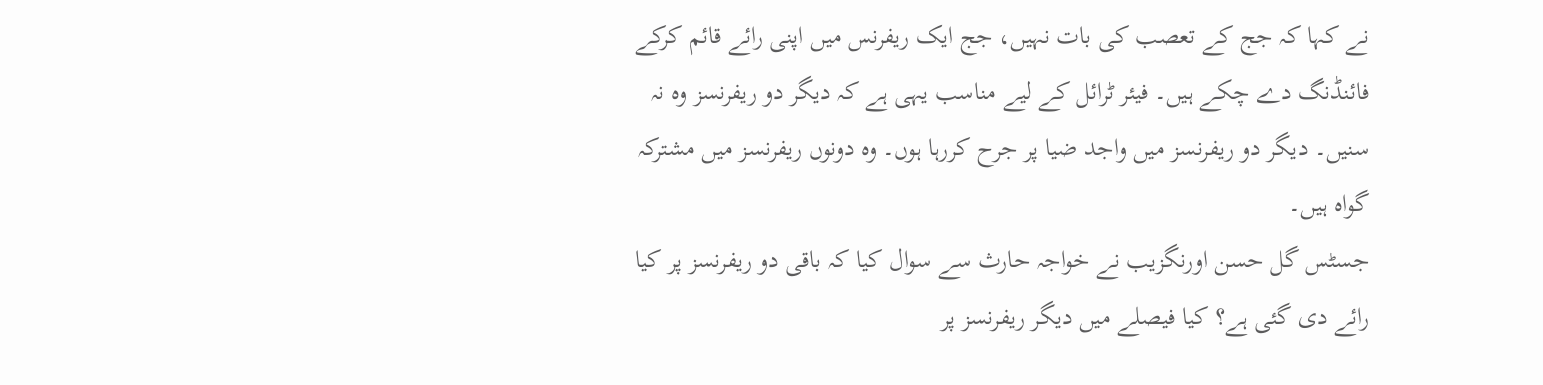نے کہا کہ جج کے تعصب کی بات نہیں، جج ایک ریفرنس میں اپنی رائے قائم کرکے فائنڈنگ دے چکے ہیں۔ فیئر ٹرائل کے لیے مناسب یہی ہے کہ دیگر دو ریفرنسز وہ نہ سنیں۔ دیگر دو ریفرنسز میں واجد ضیا پر جرح کررہا ہوں۔ وہ دونوں ریفرنسز میں مشترکہ گواہ ہیں۔
جسٹس گل حسن اورنگزیب نے خواجہ حارث سے سوال کیا کہ باقی دو ریفرنسز پر کیا رائے دی گئی ہے؟ کیا فیصلے میں دیگر ریفرنسز پر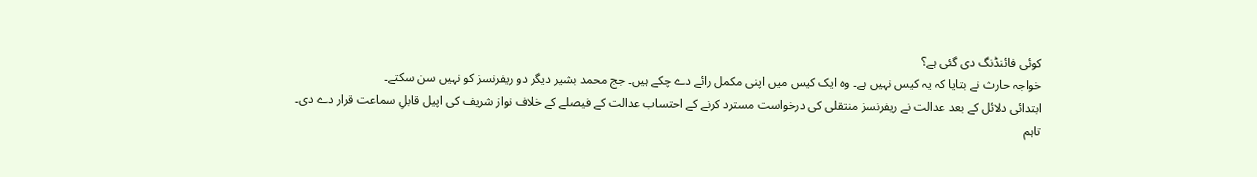کوئی فائنڈنگ دی گئی ہے؟
خواجہ حارث نے بتایا کہ یہ کیس نہیں ہے۔ وہ ایک کیس میں اپنی مکمل رائے دے چکے ہیں۔ جج محمد بشیر دیگر دو ریفرنسز کو نہیں سن سکتے۔
ابتدائی دلائل کے بعد عدالت نے ریفرنسز منتقلی کی درخواست مسترد کرنے کے احتساب عدالت کے فیصلے کے خلاف نواز شریف کی اپیل قابلِ سماعت قرار دے دی۔
تاہم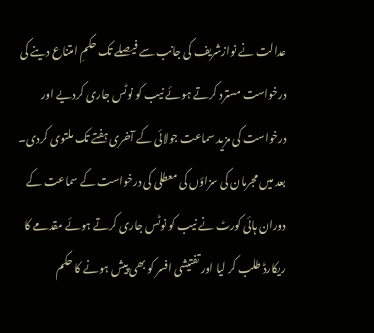عدالت نے نوازشریف کی جانب سے فیصلے تک حکمِ امتناع دینے کی درخواست مسترد کرتے ہوئے نیب کو نوٹس جاری کردیے اور درخواست کی مزید سماعت جولائی کے آخری ہفتے تک ملتوی کردی۔
بعد میں مجرمان کی سزاؤں کی معطلی کی درخواست کے سماعت کے دوران ہائی کورٹ نے نیب کو نوٹس جاری کرتے ہوئے مقدمے کا ریکارڈ طلب کر لیا اور تفتیشی افسر کو بھی پیش ہونے کا حکم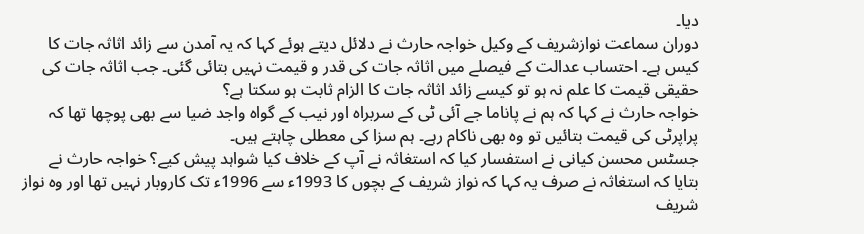دیا۔
دوران سماعت نوازشریف کے وکیل خواجہ حارث نے دلائل دیتے ہوئے کہا کہ یہ آمدن سے زائد اثاثہ جات کا کیس ہے۔ احتساب عدالت کے فیصلے میں اثاثہ جات کی قدر و قیمت نہیں بتائی گئی۔ جب اثاثہ جات کی حقیقی قیمت کا علم نہ ہو تو کیسے زائد اثاثہ جات کا الزام ثابت ہو سکتا ہے؟
خواجہ حارث نے کہا کہ ہم نے پاناما جے آئی ٹی کے سربراہ اور نیب کے گواہ واجد ضیا سے بھی پوچھا تھا کہ پراپرٹی کی قیمت بتائیں تو وہ بھی ناکام رہے۔ ہم سزا کی معطلی چاہتے ہیں۔
جسٹس محسن کیانی نے استفسار کیا کہ استغاثہ نے آپ کے خلاف کیا شواہد پیش کیے؟ خواجہ حارث نے بتایا کہ استغاثہ نے صرف یہ کہا کہ نواز شریف کے بچوں کا 1993ء سے 1996ء تک کاروبار نہیں تھا اور وہ نواز شریف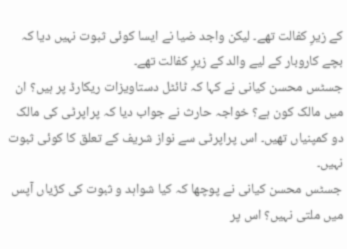کے زیرِ کفالت تھے۔ لیکن واجد ضیا نے ایسا کوئی ثبوت نہیں دیا کہ بچے کاروبار کے لیے والد کے زیرِ کفالت تھے۔
جسٹس محسن کیانی نے کہا کہ ٹائٹل دستاویزات ریکارڈ پر ہیں؟ ان میں مالک کون ہے؟ خواجہ حارث نے جواب دیا کہ پراپرٹی کی مالک دو کمپنیاں تھیں۔ اس پراپرٹی سے نواز شریف کے تعلق کا کوئی ثبوت نہیں۔
جسٹس محسن کیانی نے پوچھا کہ کیا شواہد و ثبوت کی کڑیاں آپس میں ملتی نہیں؟ اس پر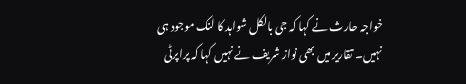خواجہ حارث نے کہا کہ جی بالکل شواہد کا لنک موجود ہی نہیں۔ تقاریر میں بھی نواز شریف نے نہیں کہا کہ پراپرٹی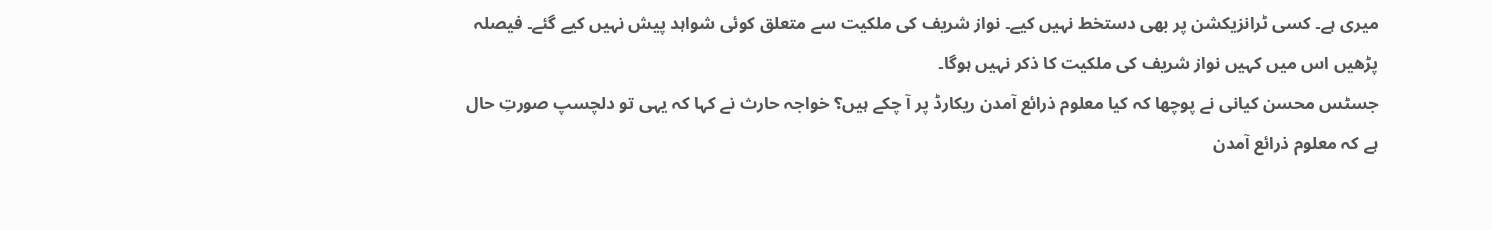میری ہے۔ کسی ٹرانزیکشن پر بھی دستخط نہیں کیے۔ نواز شریف کی ملکیت سے متعلق کوئی شواہد پیش نہیں کیے گئے۔ فیصلہ پڑھیں اس میں کہیں نواز شریف کی ملکیت کا ذکر نہیں ہوگا۔
جسٹس محسن کیانی نے پوچھا کہ کیا معلوم ذرائع آمدن ریکارڈ پر آ چکے ہیں؟ خواجہ حارث نے کہا کہ یہی تو دلچسپ صورتِ حال ہے کہ معلوم ذرائع آمدن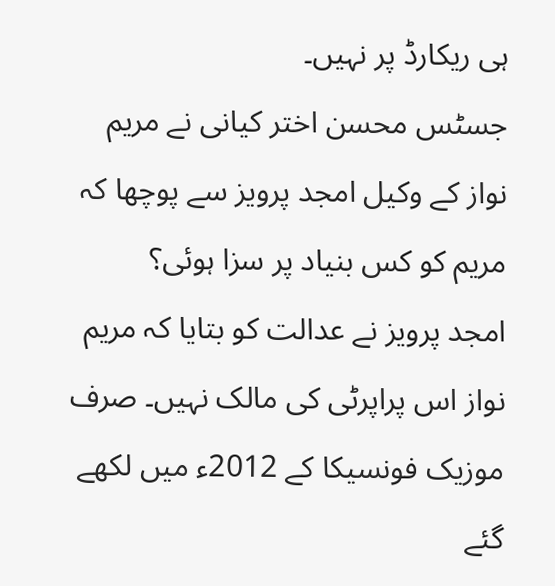ہی ریکارڈ پر نہیں۔
جسٹس محسن اختر کیانی نے مریم نواز کے وکیل امجد پرویز سے پوچھا کہ مریم کو کس بنیاد پر سزا ہوئی؟
امجد پرویز نے عدالت کو بتایا کہ مریم نواز اس پراپرٹی کی مالک نہیں۔ صرف موزیک فونسیکا کے 2012ء میں لکھے گئے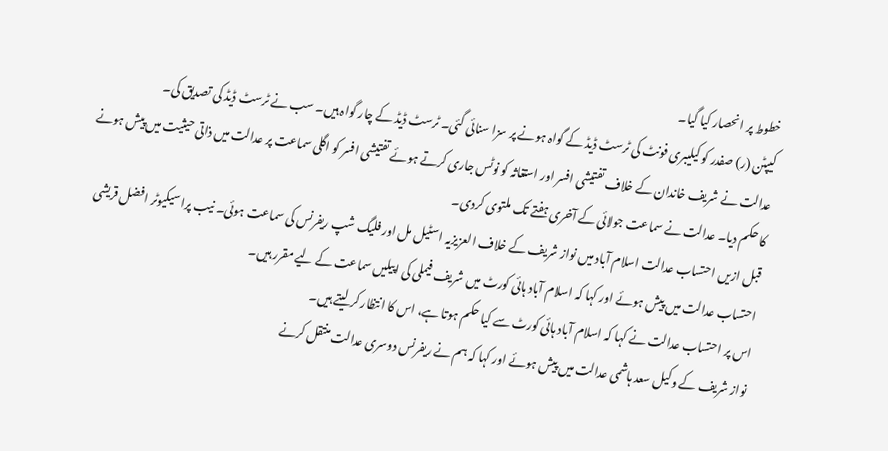خطوط پر انحصار کیا گیا۔
کیپٹن (ر) صفدر کو کیلیبری فونٹ کی ٹرسٹ ڈیڈ کے گواہ ہونے پر سزا سنائی گئی۔ ٹرسٹ ڈیڈ کے چار گواہ ہیں۔ سب نے ٹرسٹ ڈیڈ کی تصدیق کی۔
عدالت نے شریف خاندان کے خلاف تفتیشی افسر اور استغاثہ کو نوٹس جاری کرتے ہوئے تفتیشی افسر کو اگلی سماعت پر عدالت میں ذاتی حیثیت میں پیش ہونے کا حکم دیا۔ عدالت نے سماعت جولائی کے آخری ہفتے تک ملتوی کردی۔
قبل ازیں احتساب عدالت اسلام آباد میں نواز شریف کے خلاف العزیزیہ اسٹیل مل اور فلیگ شپ ریفرنس کی سماعت ہوئی۔ نیب پراسیکیوٹر افضل قریشی احتساب عدالت میں پیش ہوئے اور کہا کہ اسلام آباد ہائی کورٹ میں شریف فیملی کی اپیلیں سماعت کے لیے مقرر ہیں۔
اس پر احتساب عدالت نے کہا کہ اسلام آباد ہائی کورٹ سے کیا حکم ہوتا ہے، اس کا انتظار کر لیتے ہیں۔
نواز شریف کے وکیل سعد ہاشمی عدالت میں پیش ہوئے اور کہا کہ ہم نے ریفرنس دوسری عدالت منتقل کرنے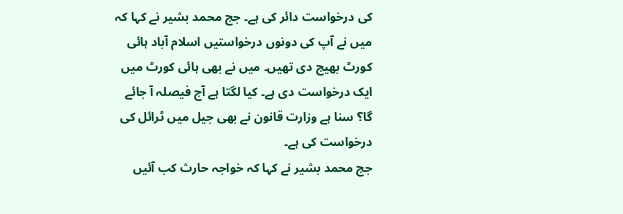کی درخواست دائر کی ہے۔ جج محمد بشیر نے کہا کہ میں نے آپ کی دونوں درخواستیں اسلام آباد ہائی کورٹ بھیج دی تھیں۔ میں نے بھی ہائی کورٹ میں ایک درخواست دی ہے۔ کیا لگتا ہے آج فیصلہ آ جائے گا؟ سنا ہے وزارت قانون نے بھی جیل میں ٹرائل کی درخواست کی ہے۔
جج محمد بشیر نے کہا کہ خواجہ حارث کب آئیں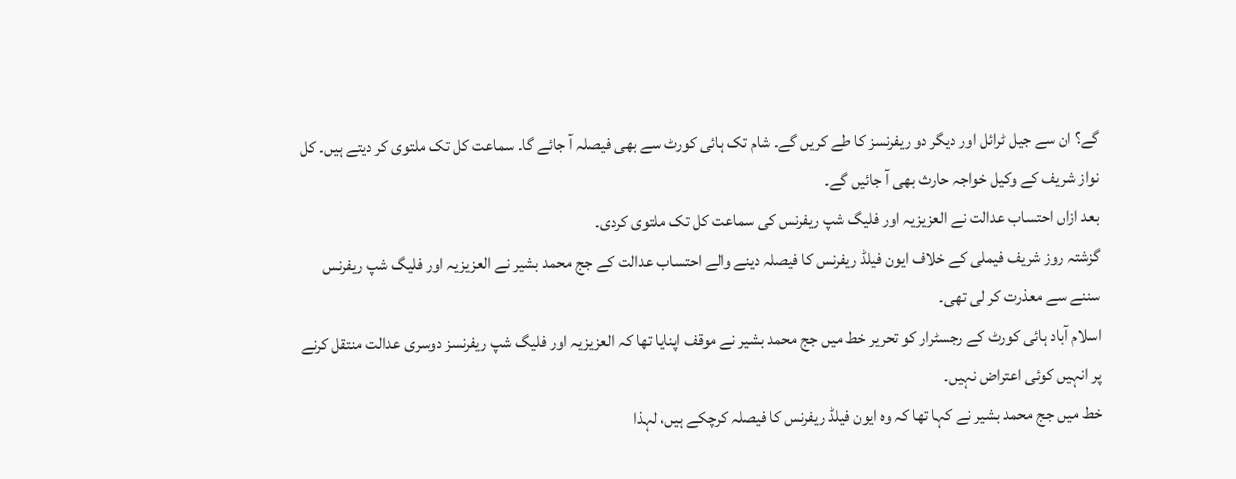گے؟ ان سے جیل ٹرائل اور دیگر دو ریفرنسز کا طے کریں گے۔ شام تک ہائی کورٹ سے بھی فیصلہ آ جائے گا۔ سماعت کل تک ملتوی کر دیتے ہیں۔ کل نواز شریف کے وکیل خواجہ حارث بھی آ جائیں گے۔
بعد ازاں احتساب عدالت نے العزیزیہ اور فلیگ شپ ریفرنس کی سماعت کل تک ملتوی کردی۔
گزشتہ روز شریف فیملی کے خلاف ایون فیلڈ ریفرنس کا فیصلہ دینے والے احتساب عدالت کے جج محمد بشیر نے العزیزیہ اور فلیگ شپ ریفرنس سننے سے معذرت کر لی تھی۔
اسلام آباد ہائی کورٹ کے رجسٹرار کو تحریر خط میں جج محمد بشیر نے موقف اپنایا تھا کہ العزیزیہ اور فلیگ شپ ریفرنسز دوسری عدالت منتقل کرنے پر انہیں کوئی اعتراض نہیں۔
خط میں جج محمد بشیر نے کہا تھا کہ وہ ایون فیلڈ ریفرنس کا فیصلہ کرچکے ہیں، لہذا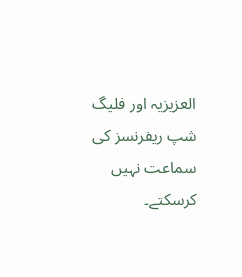العزیزیہ اور فلیگ شپ ریفرنسز کی سماعت نہیں کرسکتے۔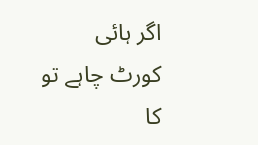اگر ہائی کورٹ چاہے تو کا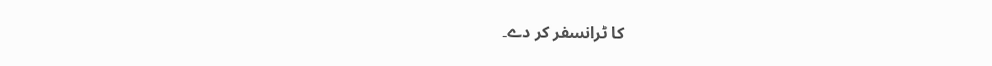کا ٹرانسفر کر دے۔